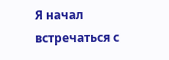Я начал встречаться с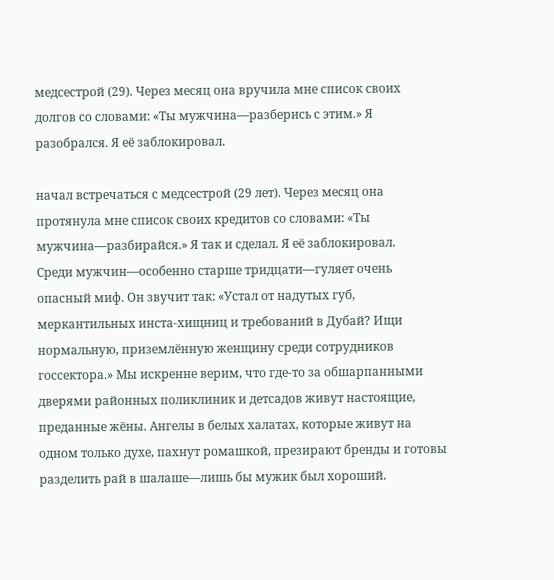медсестрой (29). Через месяц она вручила мне список своих долгов со словами: «Ты мужчина—разберись с этим.» Я разобрался. Я её заблокировал.

начал встречаться с медсестрой (29 лет). Через месяц она протянула мне список своих кредитов со словами: «Ты мужчина—разбирайся.» Я так и сделал. Я её заблокировал.
Среди мужчин—особенно старше тридцати—гуляет очень опасный миф. Он звучит так: «Устал от надутых губ, меркантильных инста-хищниц и требований в Дубай? Ищи нормальную, приземлённую женщину среди сотрудников госсектора.» Мы искренне верим, что где-то за обшарпанными дверями районных поликлиник и детсадов живут настоящие, преданные жёны. Ангелы в белых халатах, которые живут на одном только духе, пахнут ромашкой, презирают бренды и готовы разделить рай в шалаше—лишь бы мужик был хороший.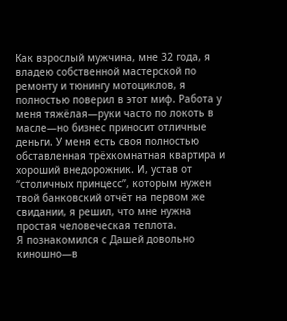Как взрослый мужчина, мне 32 года, я владею собственной мастерской по ремонту и тюнингу мотоциклов, я полностью поверил в этот миф. Работа у меня тяжёлая—руки часто по локоть в масле—но бизнес приносит отличные деньги. У меня есть своя полностью обставленная трёхкомнатная квартира и хороший внедорожник. И, устав от “столичных принцесс”, которым нужен твой банковский отчёт на первом же свидании, я решил, что мне нужна простая человеческая теплота.
Я познакомился с Дашей довольно киношно—в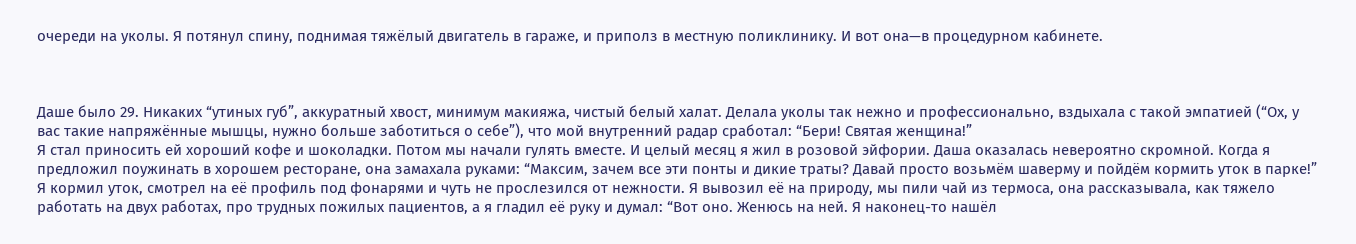очереди на уколы. Я потянул спину, поднимая тяжёлый двигатель в гараже, и приполз в местную поликлинику. И вот она—в процедурном кабинете.



Даше было 29. Никаких “утиных губ”, аккуратный хвост, минимум макияжа, чистый белый халат. Делала уколы так нежно и профессионально, вздыхала с такой эмпатией (“Ох, у вас такие напряжённые мышцы, нужно больше заботиться о себе”), что мой внутренний радар сработал: “Бери! Святая женщина!”
Я стал приносить ей хороший кофе и шоколадки. Потом мы начали гулять вместе. И целый месяц я жил в розовой эйфории. Даша оказалась невероятно скромной. Когда я предложил поужинать в хорошем ресторане, она замахала руками: “Максим, зачем все эти понты и дикие траты? Давай просто возьмём шаверму и пойдём кормить уток в парке!”
Я кормил уток, смотрел на её профиль под фонарями и чуть не прослезился от нежности. Я вывозил её на природу, мы пили чай из термоса, она рассказывала, как тяжело работать на двух работах, про трудных пожилых пациентов, а я гладил её руку и думал: “Вот оно. Женюсь на ней. Я наконец-то нашёл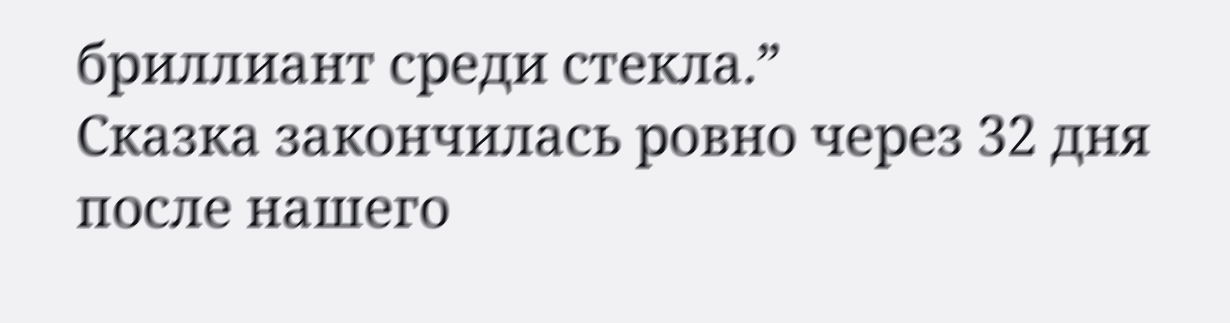бриллиант среди стекла.”
Сказка закончилась ровно через 32 дня после нашего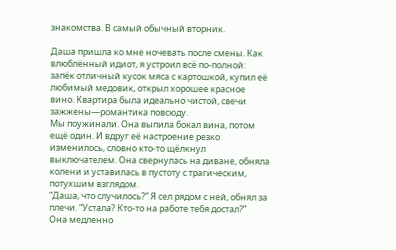знакомства. В самый обычный вторник.

Даша пришла ко мне ночевать после смены. Как влюблённый идиот, я устроил всё по-полной: запёк отличный кусок мяса с картошкой, купил её любимый медовик, открыл хорошее красное вино. Квартира была идеально чистой, свечи зажжены—романтика повсюду.
Мы поужинали. Она выпила бокал вина, потом ещё один. И вдруг её настроение резко изменилось, словно кто-то щёлкнул выключателем. Она свернулась на диване, обняла колени и уставилась в пустоту с трагическим, потухшим взглядом.
“Даша, что случилось?” Я сел рядом с ней, обнял за плечи. “Устала? Кто-то на работе тебя достал?”
Она медленно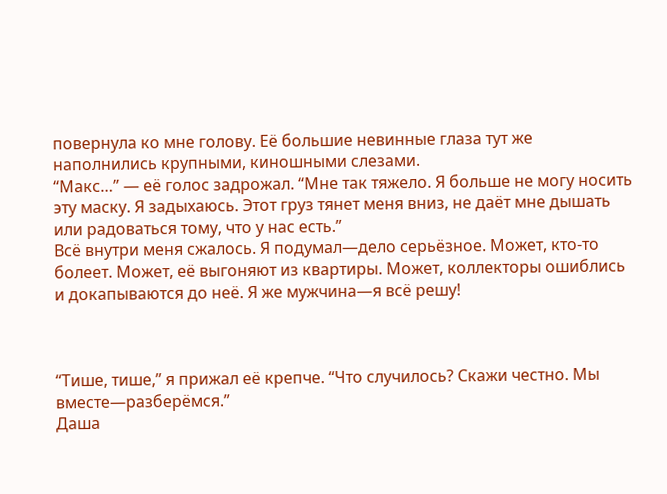повернула ко мне голову. Её большие невинные глаза тут же наполнились крупными, киношными слезами.
“Макс…” — её голос задрожал. “Мне так тяжело. Я больше не могу носить эту маску. Я задыхаюсь. Этот груз тянет меня вниз, не даёт мне дышать или радоваться тому, что у нас есть.”
Всё внутри меня сжалось. Я подумал—дело серьёзное. Может, кто-то болеет. Может, её выгоняют из квартиры. Может, коллекторы ошиблись и докапываются до неё. Я же мужчина—я всё решу!



“Тише, тише,” я прижал её крепче. “Что случилось? Скажи честно. Мы вместе—разберёмся.”
Даша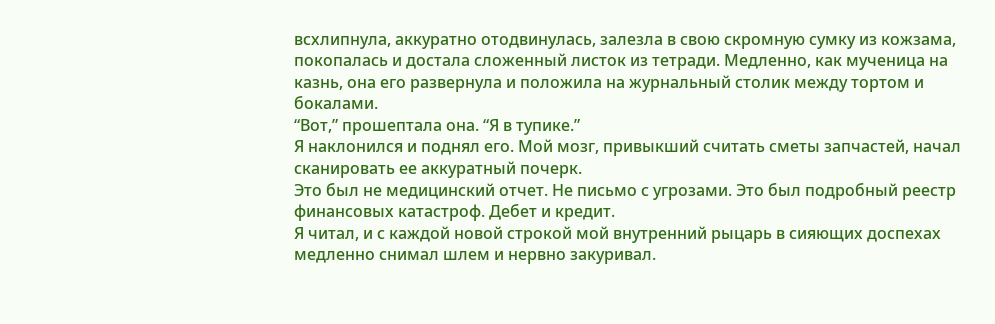всхлипнула, аккуратно отодвинулась, залезла в свою скромную сумку из кожзама, покопалась и достала сложенный листок из тетради. Медленно, как мученица на казнь, она его развернула и положила на журнальный столик между тортом и бокалами.
“Вот,” прошептала она. “Я в тупике.”
Я наклонился и поднял его. Мой мозг, привыкший считать сметы запчастей, начал сканировать ее аккуратный почерк.
Это был не медицинский отчет. Не письмо с угрозами. Это был подробный реестр финансовых катастроф. Дебет и кредит.
Я читал, и с каждой новой строкой мой внутренний рыцарь в сияющих доспехах медленно снимал шлем и нервно закуривал.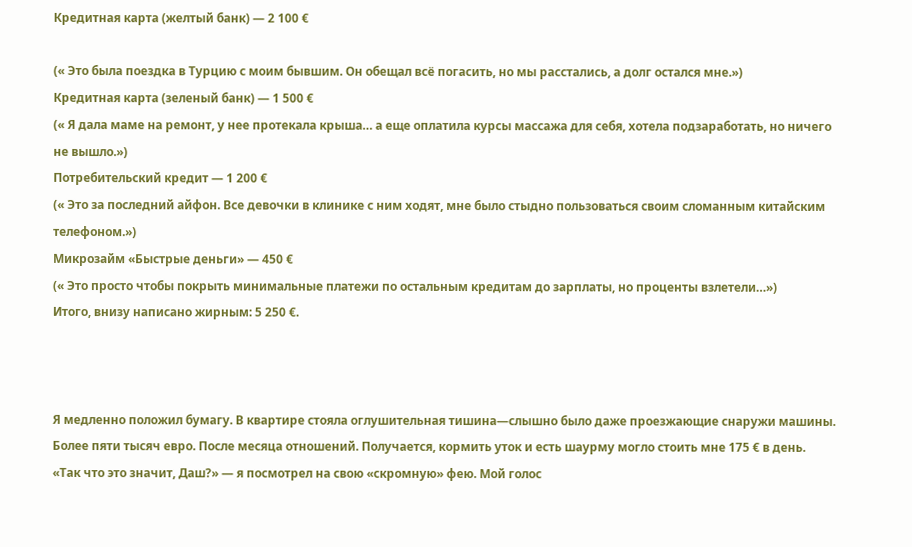Кредитная карта (желтый банк) — 2 100 €

(« Это была поездка в Турцию с моим бывшим. Он обещал всё погасить, но мы расстались, а долг остался мне.»)
Кредитная карта (зеленый банк) — 1 500 €
(« Я дала маме на ремонт, у нее протекала крыша… а еще оплатила курсы массажа для себя, хотела подзаработать, но ничего не вышло.»)
Потребительский кредит — 1 200 €
(« Это за последний айфон. Все девочки в клинике с ним ходят, мне было стыдно пользоваться своим сломанным китайским телефоном.»)
Микрозайм «Быстрые деньги» — 450 €
(« Это просто чтобы покрыть минимальные платежи по остальным кредитам до зарплаты, но проценты взлетели…»)
Итого, внизу написано жирным: 5 250 €.



Я медленно положил бумагу. В квартире стояла оглушительная тишина—слышно было даже проезжающие снаружи машины. Более пяти тысяч евро. После месяца отношений. Получается, кормить уток и есть шаурму могло стоить мне 175 € в день.
«Так что это значит, Даш?» — я посмотрел на свою «скромную» фею. Мой голос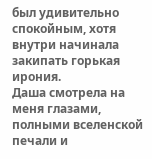был удивительно спокойным, хотя внутри начинала закипать горькая ирония.
Даша смотрела на меня глазами, полными вселенской печали и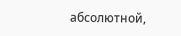абсолютной,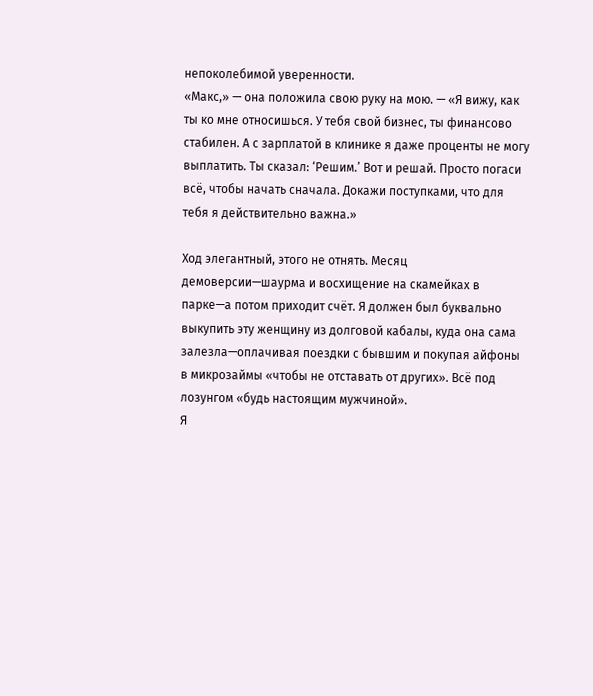непоколебимой уверенности.
«Макс,» — она положила свою руку на мою. — «Я вижу, как ты ко мне относишься. У тебя свой бизнес, ты финансово стабилен. А с зарплатой в клинике я даже проценты не могу выплатить. Ты сказал: ‘Решим.’ Вот и решай. Просто погаси всё, чтобы начать сначала. Докажи поступками, что для тебя я действительно важна.»

Ход элегантный, этого не отнять. Месяц демоверсии—шаурма и восхищение на скамейках в парке—а потом приходит счёт. Я должен был буквально выкупить эту женщину из долговой кабалы, куда она сама залезла—оплачивая поездки с бывшим и покупая айфоны в микрозаймы «чтобы не отставать от других». Всё под лозунгом «будь настоящим мужчиной».
Я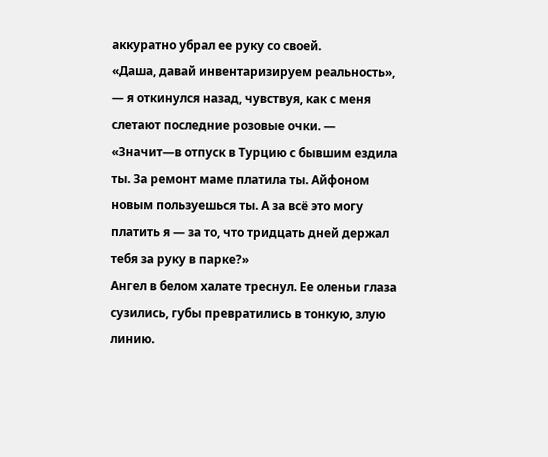аккуратно убрал ее руку со своей.
«Даша, давай инвентаризируем реальность», — я откинулся назад, чувствуя, как с меня слетают последние розовые очки. — «Значит—в отпуск в Турцию с бывшим ездила ты. За ремонт маме платила ты. Айфоном новым пользуешься ты. А за всё это могу платить я — за то, что тридцать дней держал тебя за руку в парке?»
Ангел в белом халате треснул. Ее оленьи глаза сузились, губы превратились в тонкую, злую линию.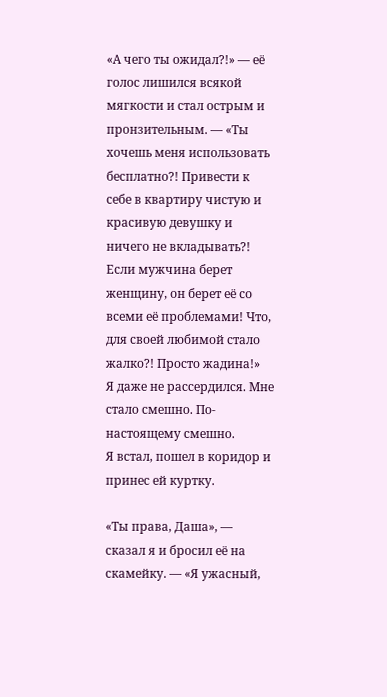«А чего ты ожидал?!» — её голос лишился всякой мягкости и стал острым и пронзительным. — «Ты хочешь меня использовать бесплатно?! Привести к себе в квартиру чистую и красивую девушку и ничего не вкладывать?! Если мужчина берет женщину, он берет её со всеми её проблемами! Что, для своей любимой стало жалко?! Просто жадина!»
Я даже не рассердился. Мне стало смешно. По-настоящему смешно.
Я встал, пошел в коридор и принес ей куртку.

«Ты права, Даша», — сказал я и бросил её на скамейку. — «Я ужасный,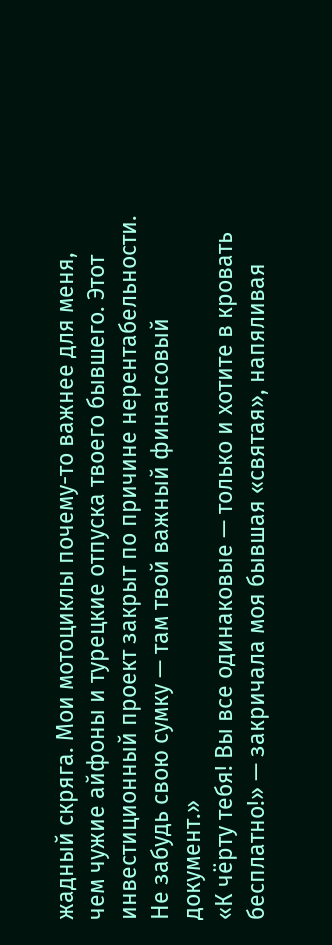жадный скряга. Мои мотоциклы почему-то важнее для меня, чем чужие айфоны и турецкие отпуска твоего бывшего. Этот инвестиционный проект закрыт по причине нерентабельности. Не забудь свою сумку — там твой важный финансовый документ.»
«К чёрту тебя! Вы все одинаковые — только и хотите в кровать бесплатно!» — закричала моя бывшая «святая», напяливая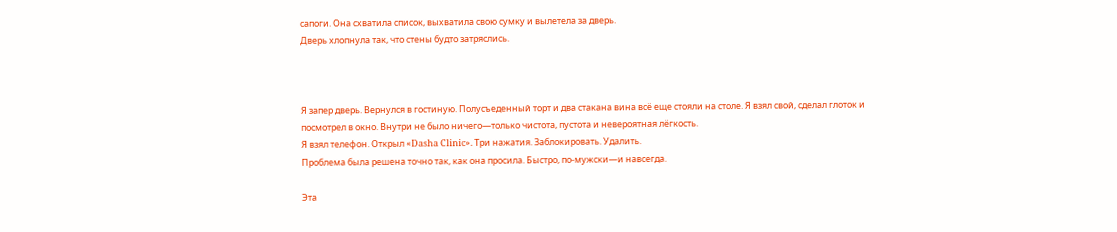сапоги. Она схватила список, выхватила свою сумку и вылетела за дверь.
Дверь хлопнула так, что стены будто затряслись.



Я запер дверь. Вернулся в гостиную. Полусъеденный торт и два стакана вина всё еще стояли на столе. Я взял свой, сделал глоток и посмотрел в окно. Внутри не было ничего—только чистота, пустота и невероятная лёгкость.
Я взял телефон. Открыл «Dasha Clinic». Три нажатия. Заблокировать. Удалить.
Проблема была решена точно так, как она просила. Быстро, по-мужски—и навсегда.

Эта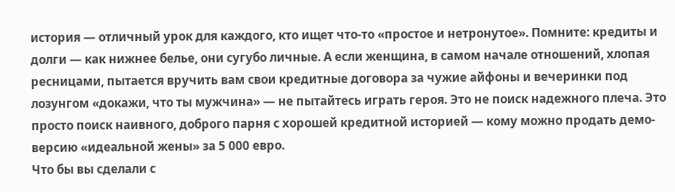история — отличный урок для каждого, кто ищет что-то «простое и нетронутое». Помните: кредиты и долги — как нижнее белье, они сугубо личные. А если женщина, в самом начале отношений, хлопая ресницами, пытается вручить вам свои кредитные договора за чужие айфоны и вечеринки под лозунгом «докажи, что ты мужчина» — не пытайтесь играть героя. Это не поиск надежного плеча. Это просто поиск наивного, доброго парня с хорошей кредитной историей — кому можно продать демо-версию «идеальной жены» за 5 000 евро.
Что бы вы сделали с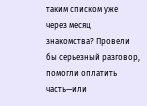таким списком уже через месяц знакомства? Провели бы серьезный разговор, помогли оплатить часть—или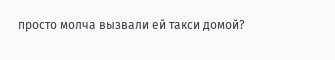просто молча вызвали ей такси домой?